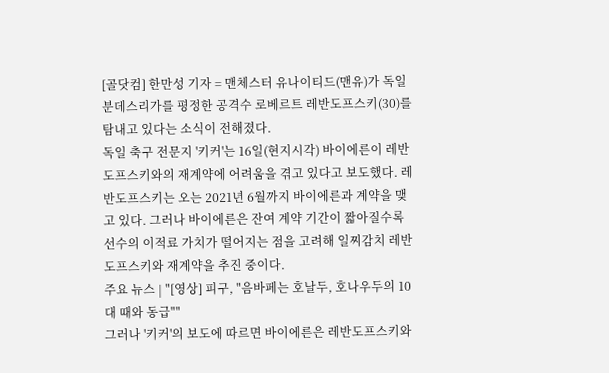[골닷컴] 한만성 기자 = 맨체스터 유나이티드(맨유)가 독일 분데스리가를 평정한 공격수 로베르트 레반도프스키(30)를 탐내고 있다는 소식이 전해졌다.
독일 축구 전문지 '키커'는 16일(현지시각) 바이에른이 레반도프스키와의 재계약에 어려움을 겪고 있다고 보도했다. 레반도프스키는 오는 2021년 6월까지 바이에른과 계약을 맺고 있다. 그러나 바이에른은 잔여 계약 기간이 짧아질수록 선수의 이적료 가치가 떨어지는 점을 고려해 일찌감치 레반도프스키와 재계약을 추진 중이다.
주요 뉴스 | "[영상] 피구, "음바페는 호날두, 호나우두의 10대 때와 동급""
그러나 '키커'의 보도에 따르면 바이에른은 레반도프스키와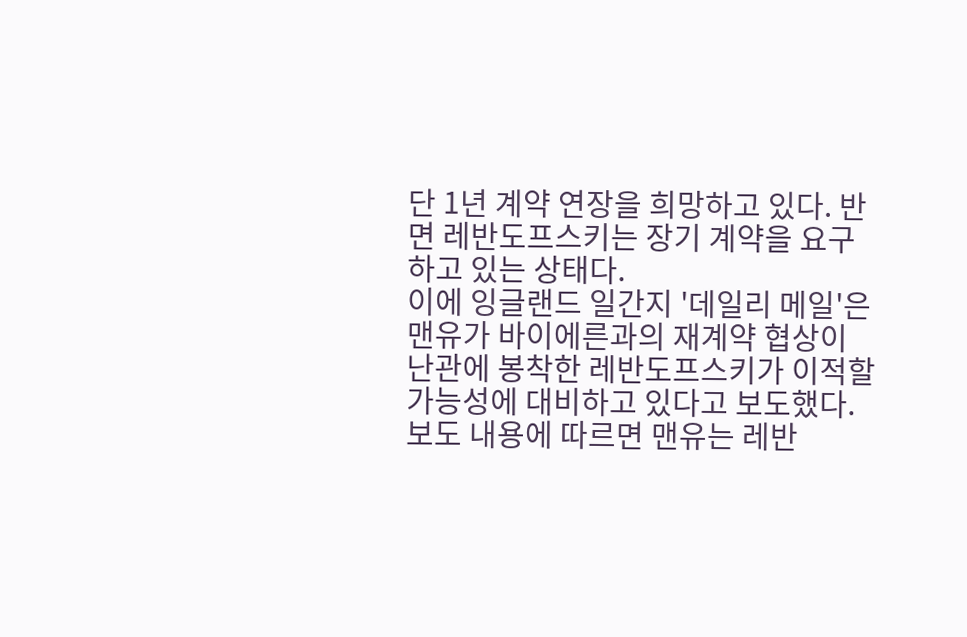단 1년 계약 연장을 희망하고 있다. 반면 레반도프스키는 장기 계약을 요구하고 있는 상태다.
이에 잉글랜드 일간지 '데일리 메일'은 맨유가 바이에른과의 재계약 협상이 난관에 봉착한 레반도프스키가 이적할 가능성에 대비하고 있다고 보도했다. 보도 내용에 따르면 맨유는 레반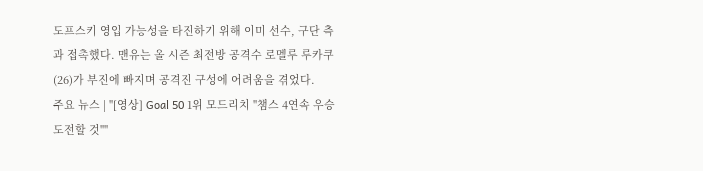도프스키 영입 가능성을 타진하기 위해 이미 선수, 구단 측과 접촉했다. 맨유는 올 시즌 최전방 공격수 로멜루 루카쿠(26)가 부진에 빠지며 공격진 구성에 어려움을 겪었다.
주요 뉴스 | "[영상] Goal 50 1위 모드리치 "챔스 4연속 우승 도전할 것""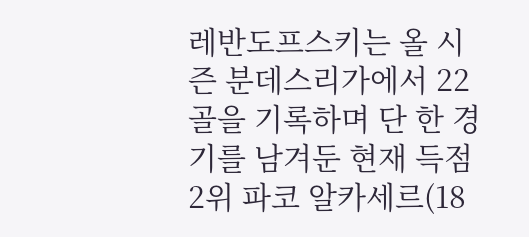레반도프스키는 올 시즌 분데스리가에서 22골을 기록하며 단 한 경기를 남겨둔 현재 득점 2위 파코 알카세르(18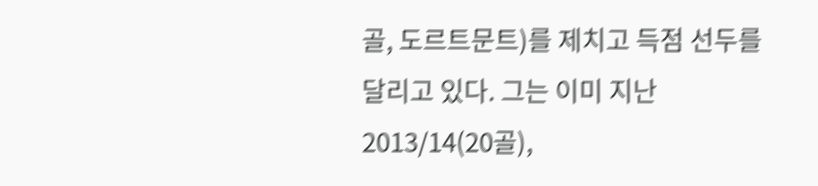골, 도르트문트)를 제치고 득점 선두를 달리고 있다. 그는 이미 지난 2013/14(20골),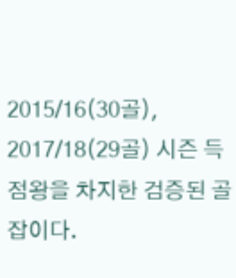2015/16(30골), 2017/18(29골) 시즌 득점왕을 차지한 검증된 골잡이다.